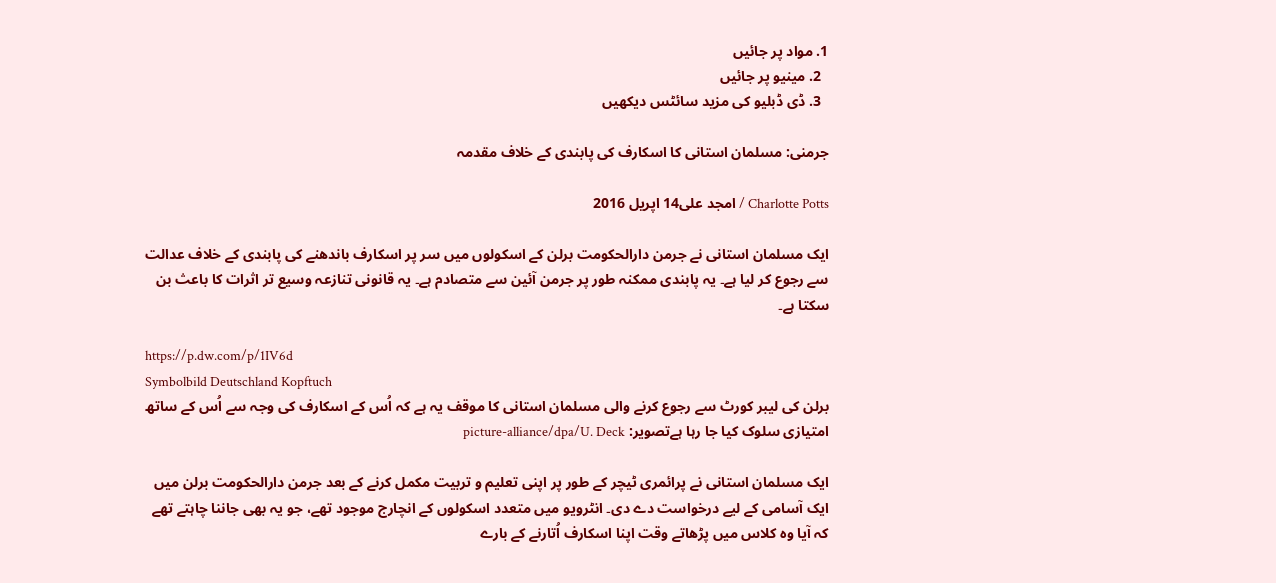1. مواد پر جائیں
  2. مینیو پر جائیں
  3. ڈی ڈبلیو کی مزید سائٹس دیکھیں

جرمنی: مسلمان استانی کا اسکارف کی پابندی کے خلاف مقدمہ

Charlotte Potts / امجد علی14 اپریل 2016

ایک مسلمان استانی نے جرمن دارالحکومت برلن کے اسکولوں میں سر پر اسکارف باندھنے کی پابندی کے خلاف عدالت سے رجوع کر لیا ہے۔ یہ پابندی ممکنہ طور پر جرمن آئین سے متصادم ہے۔ یہ قانونی تنازعہ وسیع تر اثرات کا باعث بن سکتا ہے۔

https://p.dw.com/p/1IV6d
Symbolbild Deutschland Kopftuch
برلن کی لیبر کورٹ سے رجوع کرنے والی مسلمان استانی کا موقف یہ ہے کہ اُس کے اسکارف کی وجہ سے اُس کے ساتھ امتیازی سلوک کیا جا رہا ہےتصویر: picture-alliance/dpa/U. Deck

ایک مسلمان استانی نے پرائمری ٹیچر کے طور پر اپنی تعلیم و تربیت مکمل کرنے کے بعد جرمن دارالحکومت برلن میں ایک آسامی کے لیے درخواست دے دی۔ انٹرویو میں متعدد اسکولوں کے انچارج موجود تھے، جو یہ بھی جاننا چاہتے تھے کہ آیا وہ کلاس میں پڑھاتے وقت اپنا اسکارف اُتارنے کے بارے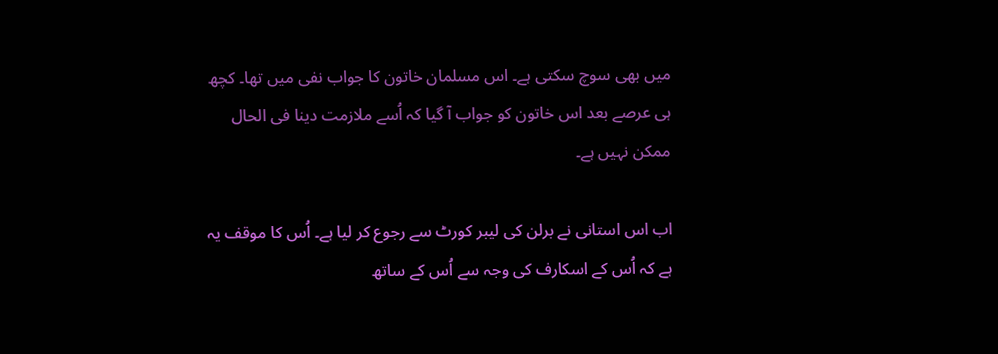میں بھی سوچ سکتی ہے۔ اس مسلمان خاتون کا جواب نفی میں تھا۔ کچھ ہی عرصے بعد اس خاتون کو جواب آ گیا کہ اُسے ملازمت دینا فی الحال ممکن نہیں ہے۔

اب اس استانی نے برلن کی لیبر کورٹ سے رجوع کر لیا ہے۔ اُس کا موقف یہ ہے کہ اُس کے اسکارف کی وجہ سے اُس کے ساتھ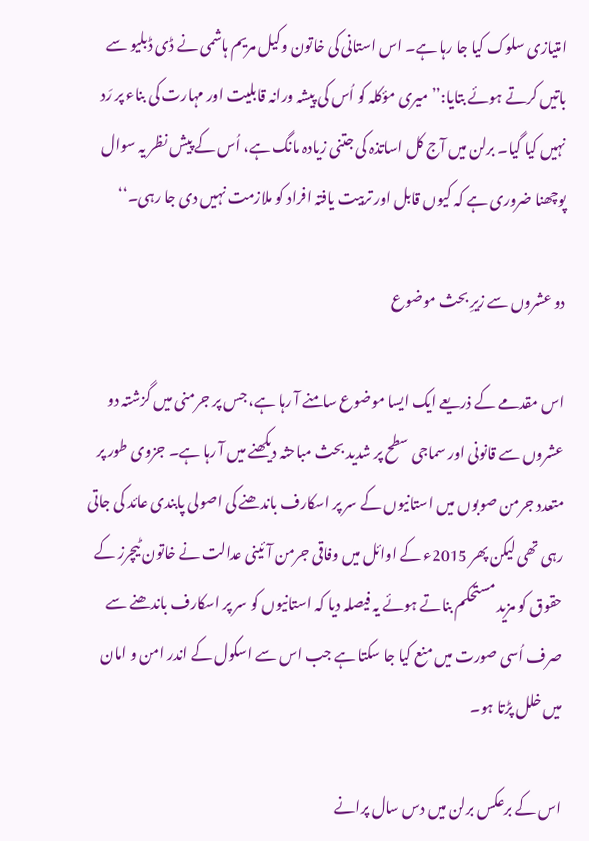امتیازی سلوک کیا جا رہا ہے۔ اس استانی کی خاتون وکیل مریم ہاشمی نے ڈی ڈبلیو سے باتیں کرتے ہوئے بتایا:’’میری مؤکلہ کو اُس کی پیشہ ورانہ قابلیت اور مہارت کی بناء پر رَد نہیں کیا گیا۔ برلن میں آج کل اساتذہ کی جتنی زیادہ مانگ ہے، اُس کے پیش نظر یہ سوال پوچھنا ضروری ہے کہ کیوں قابل اور تربیت یافتہ افراد کو ملازمت نہیں دی جا رہی۔‘‘

دو عشروں سے زیرِ بحث موضوع

اس مقدمے کے ذریعے ایک ایسا موضوع سامنے آ رہا ہے، جس پر جرمنی میں گزشتہ دو عشروں سے قانونی اور سماجی سطح پر شدید بحث مباحثہ دیکھنے میں آ رہا ہے۔ جزوی طور پر متعدد جرمن صوبوں میں استانیوں کے سر پر اسکارف باندھنے کی اصولی پابندی عائد کی جاتی رہی تھی لیکن پھر 2015ء کے اوائل میں وفاقی جرمن آئینی عدالت نے خاتون ٹیچرز کے حقوق کو مزید مستحکم بناتے ہوئے یہ فیصلہ دیا کہ استانیوں کو سر پر اسکارف باندھنے سے صرف اُسی صورت میں منع کیا جا سکتا ہے جب اس سے اسکول کے اندر امن و امان میں خلل پڑتا ہو۔

اس کے برعکس برلن میں دس سال پرانے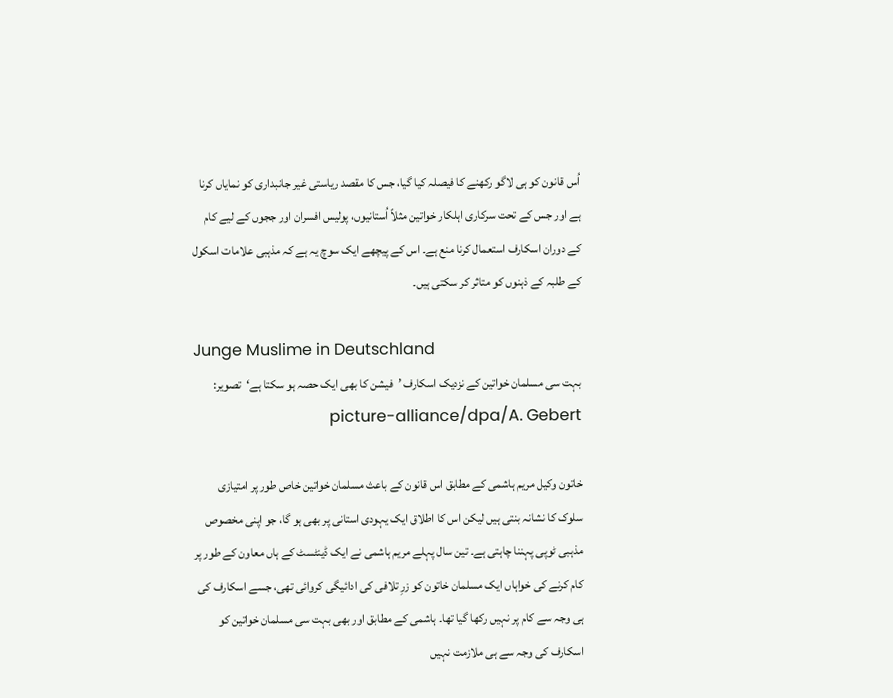اُس قانون کو ہی لاگو رکھنے کا فیصلہ کیا گیا، جس کا مقصد ریاستی غیر جانبداری کو نمایاں کرنا ہے اور جس کے تحت سرکاری اہلکار خواتین مثلاً اُستانیوں، پولیس افسران اور ججوں کے لیے کام کے دوران اسکارف استعمال کرنا منع ہے۔ اس کے پیچھے ایک سوچ یہ ہے کہ مذہبی علامات اسکول کے طلبہ کے ذہنوں کو متاثر کر سکتی ہیں۔

Junge Muslime in Deutschland
بہت سی مسلمان خواتین کے نزدیک اسکارف ’فیشن کا بھی ایک حصہ ہو سکتا ہے‘تصویر: picture-alliance/dpa/A. Gebert

خاتون وکیل مریم ہاشمی کے مطابق اس قانون کے باعث مسلمان خواتین خاص طور پر امتیازی سلوک کا نشانہ بنتی ہیں لیکن اس کا اطلاق ایک یہودی استانی پر بھی ہو گا، جو اپنی مخصوص مذہبی ٹوپی پہننا چاہتی ہے۔ تین سال پہلے مریم ہاشمی نے ایک ڈینٹسٹ کے ہاں معاون کے طور پر کام کرنے کی خواہاں ایک مسلمان خاتون کو زرِ تلافی کی ادائیگی کروائی تھی، جسے اسکارف کی ہی وجہ سے کام پر نہیں رکھا گیا تھا۔ ہاشمی کے مطابق اور بھی بہت سی مسلمان خواتین کو اسکارف کی وجہ سے ہی ملازمت نہیں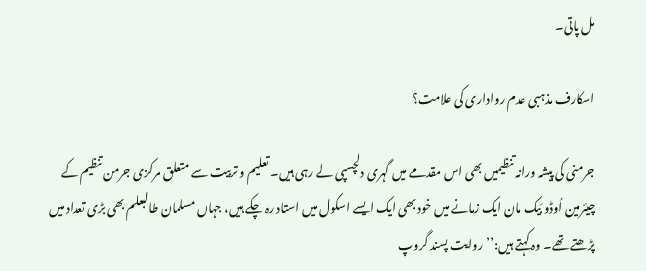مل پاتی۔

اسکارف مذہبی عدم رواداری کی علامت؟

جرمنی کی پیشہ ورانہ تنظیمیں بھی اس مقدمے میں گہری دلچسپی لے رہی ہیں۔ تعلیم و تربیت سے متعلق مرکزی جرمن تنظیم کے چیئرمین اُوڈو بَیک مان ایک زمانے میں خود بھی ایک ایسے اسکول میں استاد رہ چکے ہیں، جہاں مسلمان طالبعلم بھی بڑی تعداد میں پڑھتے تھے۔ وہ کہتے ہیں:’’روایت پسند گروپ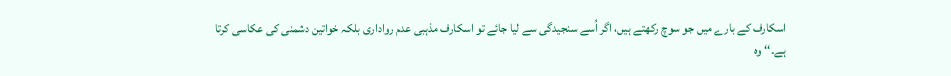اسکارف کے بارے میں جو سوچ رکھتے ہیں، اگر اُسے سنجیدگی سے لیا جائے تو اسکارف مذہبی عدم رواداری بلکہ خواتین دشمنی کی عکاسی کرتا ہے۔‘‘ وہ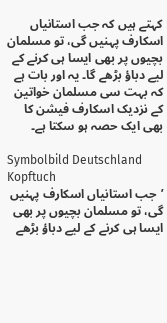کہتے ہیں کہ جب استانیاں اسکارف پہنیں گی، تو مسلمان بچیوں پر بھی ایسا ہی کرنے کے لیے دباؤ بڑھے گا۔ یہ اور بات ہے کہ بہت سی مسلمان خواتین کے نزدیک اسکارف فیشن کا بھی ایک حصہ ہو سکتا ہے۔

Symbolbild Deutschland Kopftuch
’جب استانیاں اسکارف پہنیں گی، تو مسلمان بچیوں پر بھی ایسا ہی کرنے کے لیے دباؤ بڑھے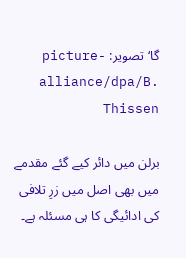گا‘تصویر: picture-alliance/dpa/B. Thissen

برلن میں دائر کیے گئے مقدمے میں بھی اصل میں زرِ تلافی کی ادائیگی کا ہی مسئلہ ہے۔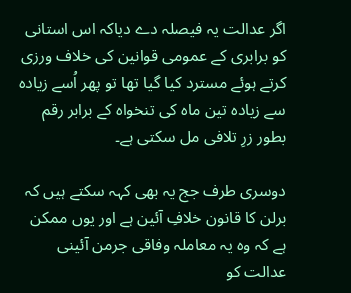اگر عدالت یہ فیصلہ دے دیاکہ اس استانی کو برابری کے عمومی قوانین کی خلاف ورزی کرتے ہوئے مسترد کیا گیا تھا تو پھر اُسے زیادہ سے زیادہ تین ماہ کی تنخواہ کے برابر رقم بطور زرِ تلافی مل سکتی ہے۔

دوسری طرف جج یہ بھی کہہ سکتے ہیں کہ برلن کا قانون خلافِ آئین ہے اور یوں ممکن ہے کہ وہ یہ معاملہ وفاقی جرمن آئینی عدالت کو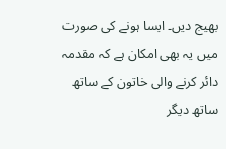بھیج دیں۔ ایسا ہونے کی صورت میں یہ بھی امکان ہے کہ مقدمہ دائر کرنے والی خاتون کے ساتھ ساتھ دیگر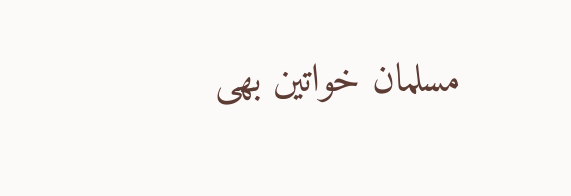مسلمان خواتین بھی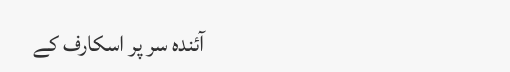آئندہ سر پر اسکارف کے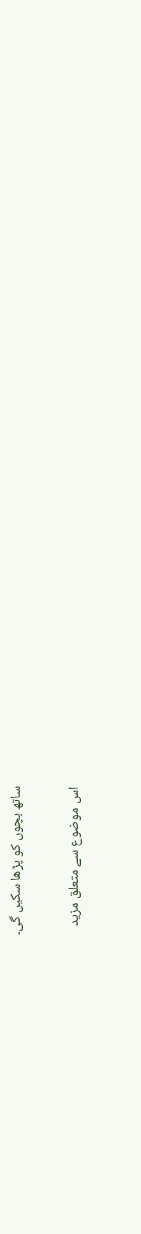ساتھ بچوں کو پڑھا سکیں گی۔

اس موضوع سے متعلق مزید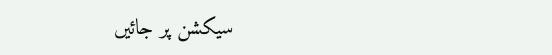سیکشن پر جائیں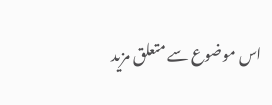اس موضوع سے متعلق مزید